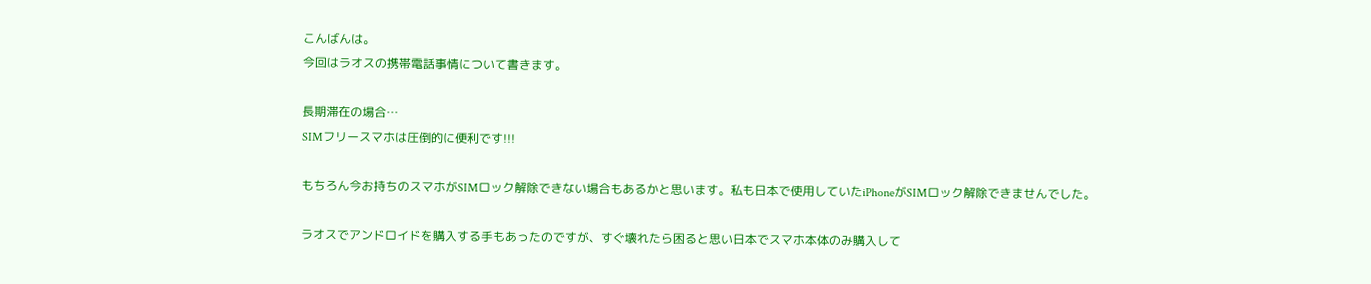こんばんは。
今回はラオスの携帯電話事情について書きます。

長期滞在の場合…
SIMフリースマホは圧倒的に便利です!!!

もちろん今お持ちのスマホがSIMロック解除できない場合もあるかと思います。私も日本で使用していたiPhoneがSIMロック解除できませんでした。

ラオスでアンドロイドを購入する手もあったのですが、すぐ壊れたら困ると思い日本でスマホ本体のみ購入して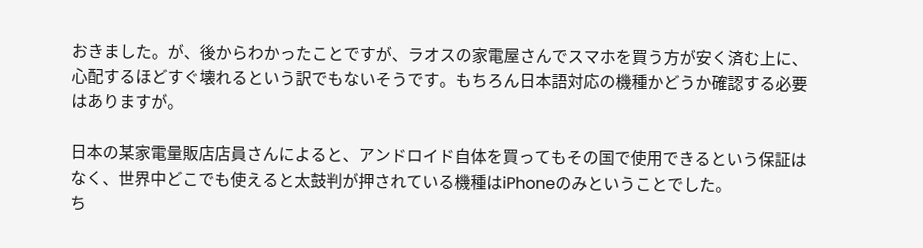おきました。が、後からわかったことですが、ラオスの家電屋さんでスマホを買う方が安く済む上に、心配するほどすぐ壊れるという訳でもないそうです。もちろん日本語対応の機種かどうか確認する必要はありますが。

日本の某家電量販店店員さんによると、アンドロイド自体を買ってもその国で使用できるという保証はなく、世界中どこでも使えると太鼓判が押されている機種はiPhoneのみということでした。
ち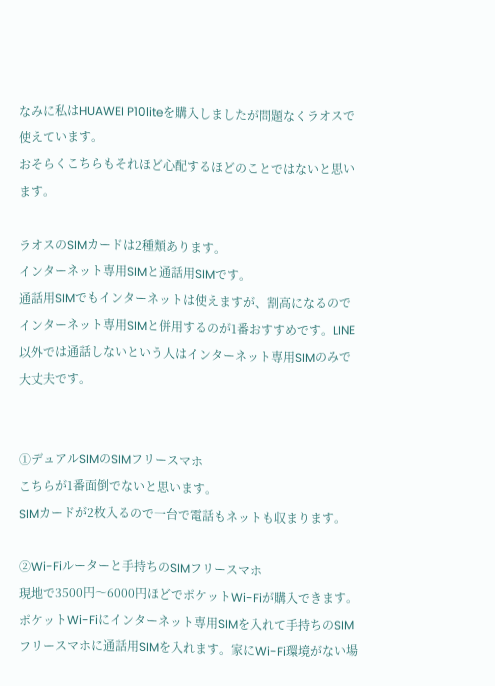なみに私はHUAWEI P10liteを購入しましたが問題なくラオスで使えています。
おそらくこちらもそれほど心配するほどのことではないと思います。

ラオスのSIMカードは2種類あります。
インターネット専用SIMと通話用SIMです。
通話用SIMでもインターネットは使えますが、割高になるのでインターネット専用SIMと併用するのが1番おすすめです。LINE以外では通話しないという人はインターネット専用SIMのみで大丈夫です。


①デュアルSIMのSIMフリースマホ
こちらが1番面倒でないと思います。
SIMカードが2枚入るので一台で電話もネットも収まります。

②Wi-Fiルーターと手持ちのSIMフリースマホ
現地で3500円〜6000円ほどでポケットWi-Fiが購入できます。ポケットWi-Fiにインターネット専用SIMを入れて手持ちのSIMフリースマホに通話用SIMを入れます。家にWi-Fi環境がない場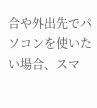合や外出先でパソコンを使いたい場合、スマ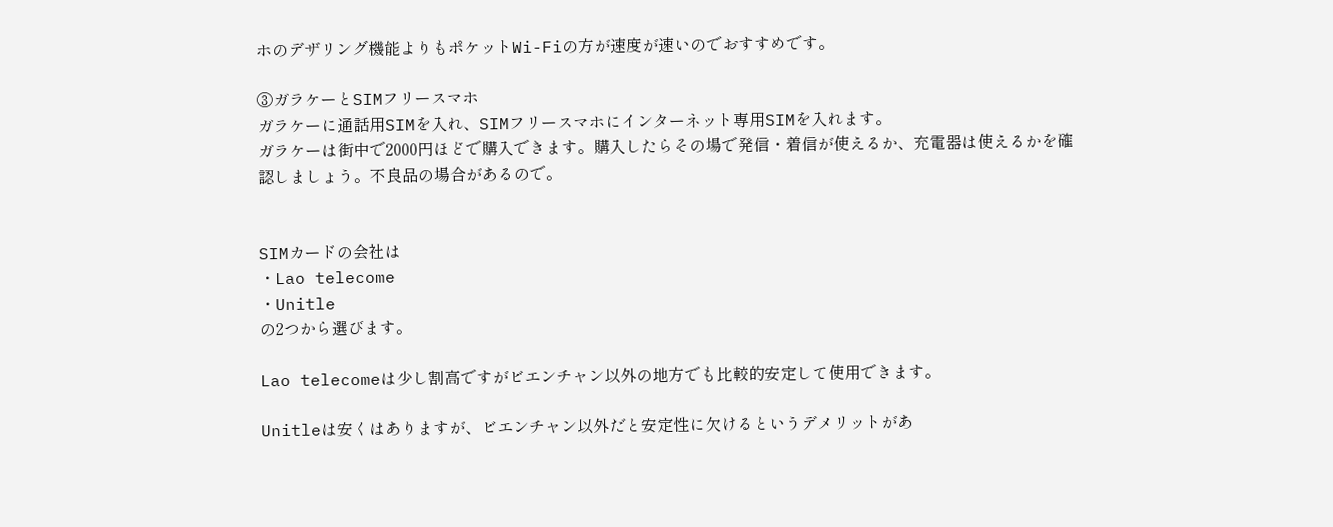ホのデザリング機能よりもポケットWi-Fiの方が速度が速いのでおすすめです。

③ガラケーとSIMフリースマホ
ガラケーに通話用SIMを入れ、SIMフリースマホにインターネット専用SIMを入れます。
ガラケーは街中で2000円ほどで購入できます。購入したらその場で発信・着信が使えるか、充電器は使えるかを確認しましょう。不良品の場合があるので。


SIMカードの会社は
・Lao telecome
・Unitle
の2つから選びます。

Lao telecomeは少し割高ですがビエンチャン以外の地方でも比較的安定して使用できます。

Unitleは安くはありますが、ビエンチャン以外だと安定性に欠けるというデメリットがあ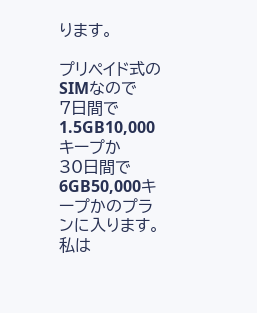ります。

プリペイド式のSIMなので
7日間で1.5GB10,000キープか
30日間で6GB50,000キープかのプランに入ります。
私は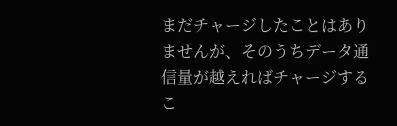まだチャージしたことはありませんが、そのうちデータ通信量が越えればチャージするこ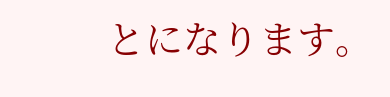とになります。